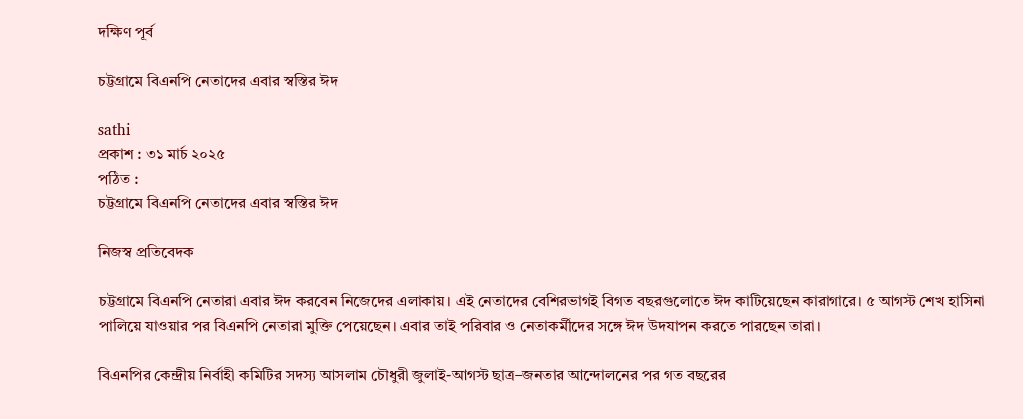দক্ষিণ পূর্ব

চট্টগ্রামে বিএনপি নেতাদের এবার স্বস্তির ঈদ

sathi
প্রকাশ : ৩১ মার্চ ২০২৫
পঠিত :
চট্টগ্রামে বিএনপি নেতাদের এবার স্বস্তির ঈদ

নিজস্ব প্রতিবেদক

চট্টগ্রামে বিএনপি নেতারা এবার ঈদ করবেন নিজেদের এলাকায়। এই নেতাদের বেশিরভাগই বিগত বছরগুলোতে ঈদ কাটিয়েছেন কারাগারে। ৫ আগস্ট শেখ হাসিনা পালিয়ে যাওয়ার পর বিএনপি নেতারা মুক্তি পেয়েছেন। এবার তাই পরিবার ও নেতাকর্মীদের সঙ্গে ঈদ উদযাপন করতে পারছেন তারা।

বিএনপির কেন্দ্রীয় নির্বাহী কমিটির সদস্য আসলাম চৌধুরী জুলাই-আগস্ট ছাত্র–জনতার আন্দোলনের পর গত বছরের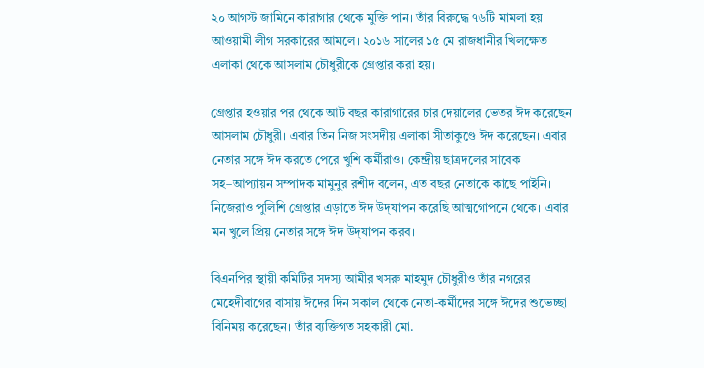২০ আগস্ট জামিনে কারাগার থেকে মুক্তি পান। তাঁর বিরুদ্ধে ৭৬টি মামলা হয় আওয়ামী লীগ সরকারের আমলে। ২০১৬ সালের ১৫ মে রাজধানীর খিলক্ষেত এলাকা থেকে আসলাম চৌধুরীকে গ্রেপ্তার করা হয়।

গ্রেপ্তার হওয়ার পর থেকে আট বছর কারাগারের চার দেয়ালের ভেতর ঈদ করেছেন আসলাম চৌধুরী। এবার তিন নিজ সংসদীয় এলাকা সীতাকুণ্ডে ঈদ করেছেন। এবার নেতার সঙ্গে ঈদ করতে পেরে খুশি কর্মীরাও। কেন্দ্রীয় ছাত্রদলের সাবেক সহ–আপ্যায়ন সম্পাদক মামুনুর রশীদ বলেন, এত বছর নেতাকে কাছে পাইনি। নিজেরাও পুলিশি গ্রেপ্তার এড়াতে ঈদ উদ্‌যাপন করেছি আত্মগোপনে থেকে। এবার মন খুলে প্রিয় নেতার সঙ্গে ঈদ উদ্‌যাপন করব।

বিএনপির স্থায়ী কমিটির সদস্য আমীর খসরু মাহমুদ চৌধুরীও তাঁর নগরের মেহেদীবাগের বাসায় ঈদের দিন সকাল থেকে নেতা-কর্মীদের সঙ্গে ঈদের শুভেচ্ছা বিনিময় করেছেন। তাঁর ব্যক্তিগত সহকারী মো.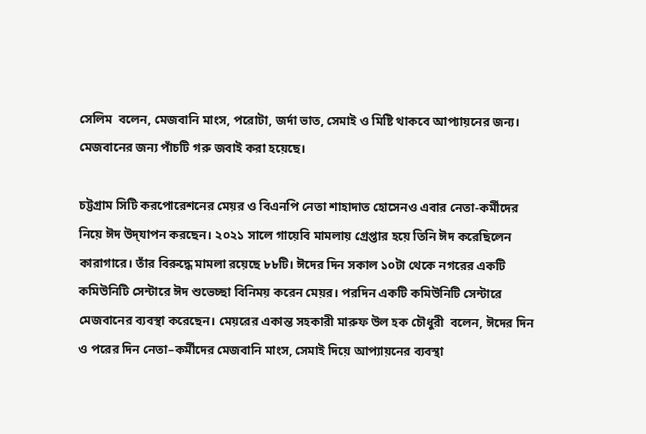সেলিম  বলেন, মেজবানি মাংস, পরোটা, জর্দা ভাত, সেমাই ও মিষ্টি থাকবে আপ্যায়নের জন্য। মেজবানের জন্য পাঁচটি গরু জবাই করা হয়েছে।

চট্টগ্রাম সিটি করপোরেশনের মেয়র ও বিএনপি নেতা শাহাদাত হোসেনও এবার নেতা-কর্মীদের নিয়ে ঈদ উদ্‌যাপন করছেন। ২০২১ সালে গায়েবি মামলায় গ্রেপ্তার হয়ে তিনি ঈদ করেছিলেন কারাগারে। তাঁর বিরুদ্ধে মামলা রয়েছে ৮৮টি। ঈদের দিন সকাল ১০টা থেকে নগরের একটি কমিউনিটি সেন্টারে ঈদ শুভেচ্ছা বিনিময় করেন মেয়র। পরদিন একটি কমিউনিটি সেন্টারে মেজবানের ব্যবস্থা করেছেন। মেয়রের একান্ত সহকারী মারুফ উল হক চৌধুরী  বলেন, ঈদের দিন ও পরের দিন নেতা–কর্মীদের মেজবানি মাংস, সেমাই দিয়ে আপ্যায়নের ব্যবস্থা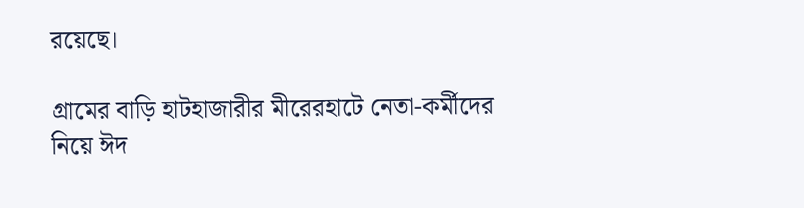রয়েছে।

গ্রামের বাড়ি হাটহাজারীর মীরেরহাটে নেতা-কর্মীদের নিয়ে ঈদ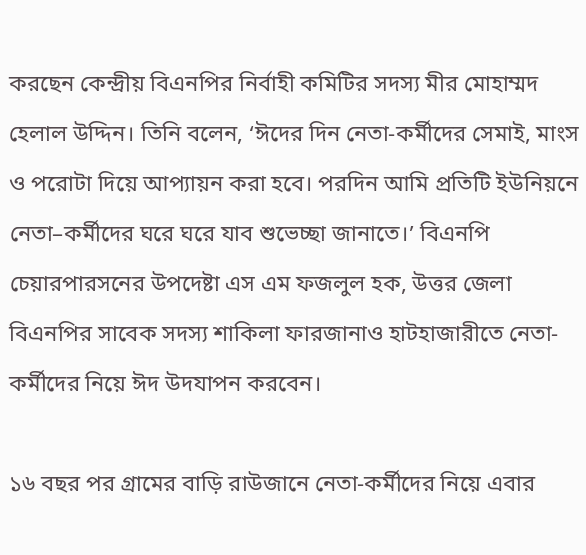করছেন কেন্দ্রীয় বিএনপির নির্বাহী কমিটির সদস্য মীর মোহাম্মদ হেলাল উদ্দিন। তিনি বলেন, ‘ঈদের দিন নেতা-কর্মীদের সেমাই, মাংস ও পরোটা দিয়ে আপ্যায়ন করা হবে। পরদিন আমি প্রতিটি ইউনিয়নে নেতা–কর্মীদের ঘরে ঘরে যাব শুভেচ্ছা জানাতে।’ বিএনপি চেয়ারপারসনের উপদেষ্টা এস এম ফজলুল হক, উত্তর জেলা বিএনপির সাবেক সদস্য শাকিলা ফারজানাও হাটহাজারীতে নেতা-কর্মীদের নিয়ে ঈদ উদযাপন করবেন।

১৬ বছর পর গ্রামের বাড়ি রাউজানে নেতা-কর্মীদের নিয়ে এবার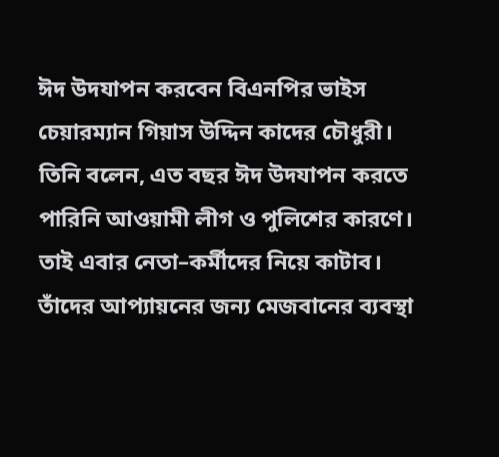ঈদ উদযাপন করবেন বিএনপির ভাইস চেয়ারম্যান গিয়াস উদ্দিন কাদের চৌধুরী। তিনি বলেন, এত বছর ঈদ উদযাপন করতে পারিনি আওয়ামী লীগ ও পুলিশের কারণে। তাই এবার নেতা–কর্মীদের নিয়ে কাটাব। তাঁদের আপ্যায়নের জন্য মেজবানের ব্যবস্থা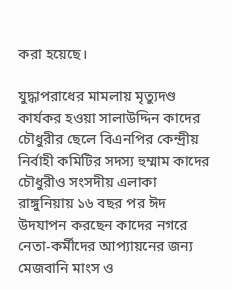করা হয়েছে।

যুদ্ধাপরাধের মামলায় মৃত্যুদণ্ড কার্যকর হওয়া সালাউদ্দিন কাদের চৌধুরীর ছেলে বিএনপির কেন্দ্রীয় নির্বাহী কমিটির সদস্য হুম্মাম কাদের চৌধুরীও সংসদীয় এলাকা রাঙ্গুনিয়ায় ১৬ বছর পর ঈদ উদযাপন করছেন কাদের নগরে নেতা-কর্মীদের আপ্যায়নের জন্য মেজবানি মাংস ও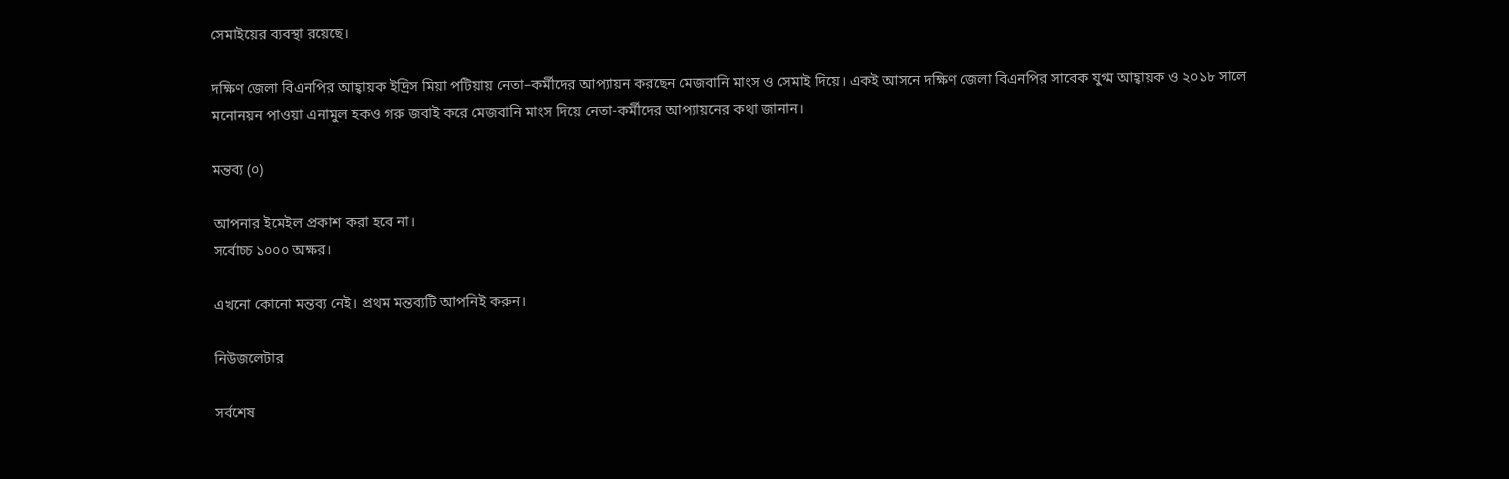সেমাইয়ের ব্যবস্থা রয়েছে।

দক্ষিণ জেলা বিএনপির আহ্বায়ক ইদ্রিস মিয়া পটিয়ায় নেতা–কর্মীদের আপ্যায়ন করছেন মেজবানি মাংস ও সেমাই দিয়ে। একই আসনে দক্ষিণ জেলা বিএনপির সাবেক যুগ্ম আহ্বায়ক ও ২০১৮ সালে মনোনয়ন পাওয়া এনামুল হকও গরু জবাই করে মেজবানি মাংস দিয়ে নেতা-কর্মীদের আপ্যায়নের কথা জানান।

মন্তব্য (০)

আপনার ইমেইল প্রকাশ করা হবে না।
সর্বোচ্চ ১০০০ অক্ষর।

এখনো কোনো মন্তব্য নেই। প্রথম মন্তব্যটি আপনিই করুন।

নিউজলেটার

সর্বশেষ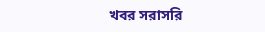খবর সরাসরি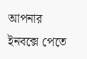আপনার ইনবক্সে পেতে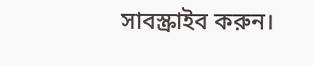সাবস্ক্রাইব করুন।